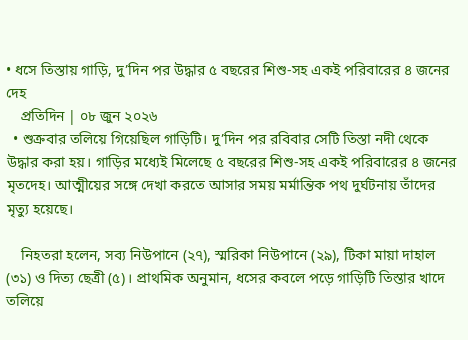• ধসে তিস্তায় গাড়ি, দু’দিন পর উদ্ধার ৫ বছরের শিশু-সহ একই পরিবারের ৪ জনের দেহ
    প্রতিদিন | ০৮ জুন ২০২৬
  • শুক্রবার তলিয়ে গিয়েছিল গাড়িটি। দু’দিন পর রবিবার সেটি তিস্তা নদী থেকে উদ্ধার করা হয়। গাড়ির মধ্যেই মিলেছে ৫ বছরের শিশু-সহ একই পরিবারের ৪ জনের মৃতদেহ। আত্মীয়ের সঙ্গে দেখা করতে আসার সময় মর্মান্তিক পথ দুর্ঘটনায় তাঁদের মৃত্যু হয়েছে।

    নিহতরা হলেন, সব্য নিউপানে (২৭), স্মরিকা নিউপানে (২৯), টিকা মায়া দাহাল (৩১) ও দিত্য ছেত্রী (৫)। প্রাথমিক অনুমান, ধসের কবলে পড়ে গাড়িটি তিস্তার খাদে তলিয়ে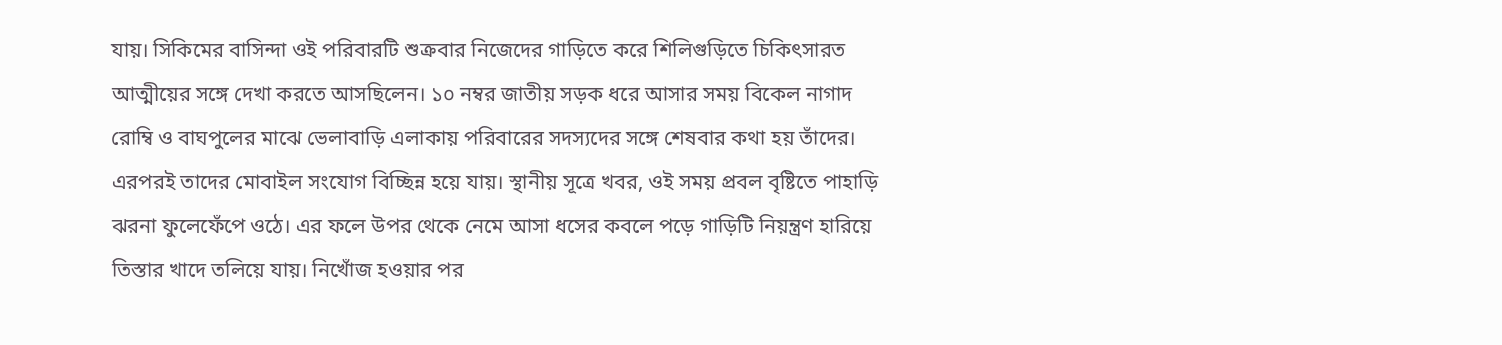যায়। সিকিমের বাসিন্দা ওই পরিবারটি শুক্রবার নিজেদের গাড়িতে করে শিলিগুড়িতে চিকিৎসারত আত্মীয়ের সঙ্গে দেখা করতে আসছিলেন। ১০ নম্বর জাতীয় সড়ক ধরে আসার সময় বিকেল নাগাদ রোম্বি ও বাঘপুলের মাঝে ভেলাবাড়ি এলাকায় পরিবারের সদস্যদের সঙ্গে শেষবার কথা হয় তাঁদের। এরপরই তাদের মোবাইল সংযোগ বিচ্ছিন্ন হয়ে যায়। স্থানীয় সূত্রে খবর, ওই সময় প্রবল বৃষ্টিতে পাহাড়ি ঝরনা ফুলেফেঁপে ওঠে। এর ফলে উপর থেকে নেমে আসা ধসের কবলে পড়ে গাড়িটি নিয়ন্ত্রণ হারিয়ে তিস্তার খাদে তলিয়ে যায়। নিখোঁজ হওয়ার পর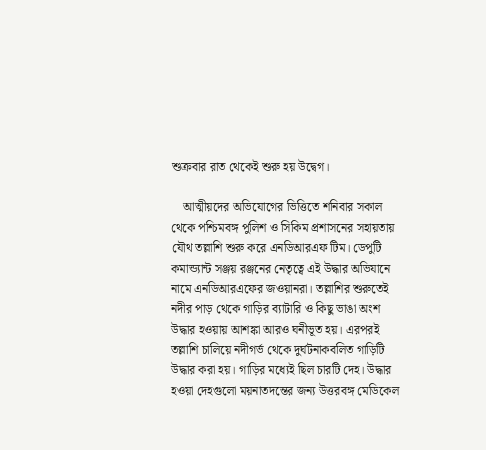শুক্রবার রাত থেকেই শুরু হয় উদ্বেগ।

    আত্মীয়দের অভিযোগের ভিত্তিতে শনিবার সকাল থেকে পশ্চিমবঙ্গ পুলিশ ও সিকিম প্রশাসনের সহায়তায় যৌথ তল্লাশি শুরু করে এনডিআরএফ টিম। ডেপুটি কমান্ড্যান্ট সঞ্জয় রঞ্জনের নেতৃত্বে এই উদ্ধার অভিযানে নামে এনডিআরএফের জওয়ানরা। তল্লাশির শুরুতেই নদীর পাড় থেকে গাড়ির ব্যাটারি ও কিছু ভাঙা অংশ উদ্ধার হওয়ায় আশঙ্কা আরও ঘনীভূত হয়। এরপরই তল্লাশি চালিয়ে নদীগর্ভ থেকে দুর্ঘটনাকবলিত গাড়িটি উদ্ধার করা হয়। গাড়ির মধ্যেই ছিল চারটি দেহ। উদ্ধার হওয়া দেহগুলো ময়নাতদন্তের জন্য উত্তরবঙ্গ মেডিকেল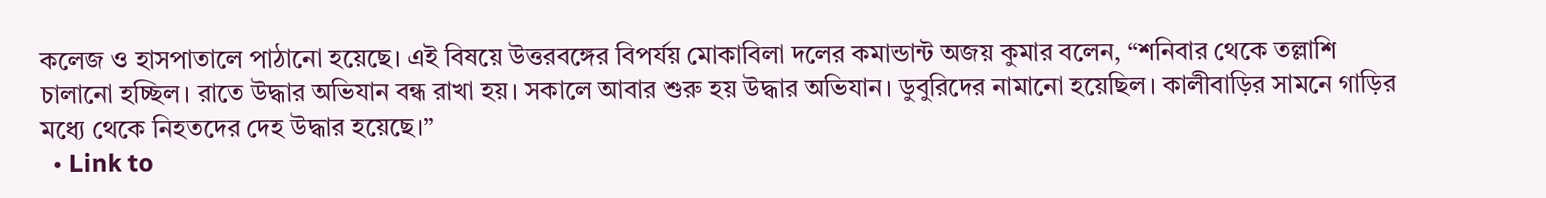কলেজ ও হাসপাতালে পাঠানো হয়েছে। এই বিষয়ে উত্তরবঙ্গের বিপর্যয় মোকাবিলা দলের কমান্ডান্ট অজয় কুমার বলেন, “শনিবার থেকে তল্লাশি চালানো হচ্ছিল। রাতে উদ্ধার অভিযান বন্ধ রাখা হয়। সকালে আবার শুরু হয় উদ্ধার অভিযান। ডুবুরিদের নামানো হয়েছিল। কালীবাড়ির সামনে গাড়ির মধ্যে থেকে নিহতদের দেহ উদ্ধার হয়েছে।”
  • Link to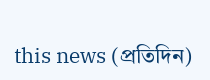this news (প্রতিদিন)